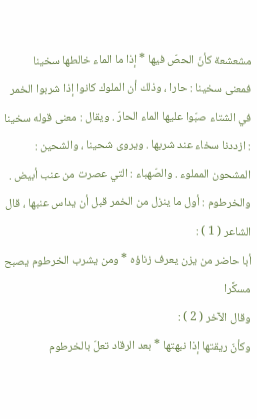مشعشعة كأنّ الحصّ فيها * إذا ما الماء خالطها سخينا
فمعنى سخينا : حارا ، وذلك أن الملوك كانوا إذا شربوا الخمر في الشتاء صبّوا عليها الماء الحارّ . ويقال : معنى قوله سخينا : ازددنا سخاء عند شربها . ويروى شحينا ، والشحين : المشحون المملوء . والصّهباء : التي عصرت من عنب أبيض . والخرطوم : أول ما ينزل من الخمر قبل أن يداس عنبها ، قال الشاعر ( 1 ) :
أبا حاضر من يزن يعرف زناؤه * ومن يشرب الخرطوم يصبح مسكَّرا
وقال الآخر ( 2 ) :
وكأنّ ريقتها إذا نبهتها * بعد الرقاد تعلّ بالخرطوم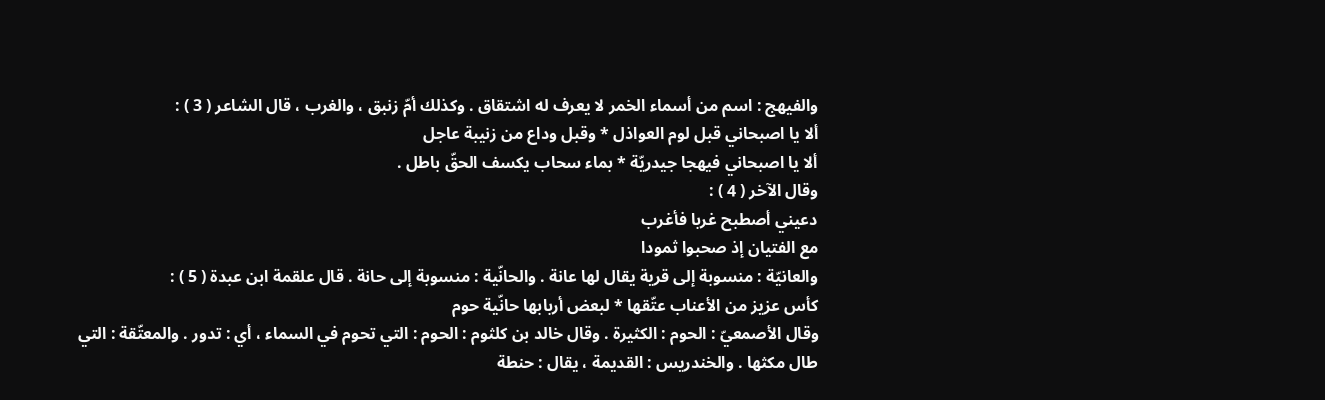والفيهج : اسم من أسماء الخمر لا يعرف له اشتقاق . وكذلك أمّ زنبق ، والغرب ، قال الشاعر ( 3 ) :
ألا يا اصبحاني قبل لوم العواذل * وقبل وداع من زنيبة عاجل
ألا يا اصبحاني فيهجا جيدريّة * بماء سحاب يكسف الحقّ باطل .
وقال الآخر ( 4 ) :
دعيني أصطبح غربا فأغرب
مع الفتيان إذ صحبوا ثمودا
والعانيّة : منسوبة إلى قرية يقال لها عانة . والحانّية : منسوبة إلى حانة . قال علقمة ابن عبدة ( 5 ) :
كأس عزيز من الأعناب عتّقها * لبعض أربابها حانّية حوم
وقال الأصمعيّ : الحوم : الكثيرة . وقال خالد بن كلثوم : الحوم : التي تحوم في السماء ، أي : تدور . والمعتّقة : التي طال مكثها . والخندريس : القديمة ، يقال : حنطة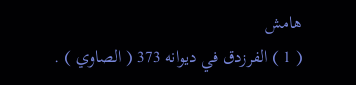هامش
( 1 ) الفرزدق في ديوانه 373 ( الصاوي ) .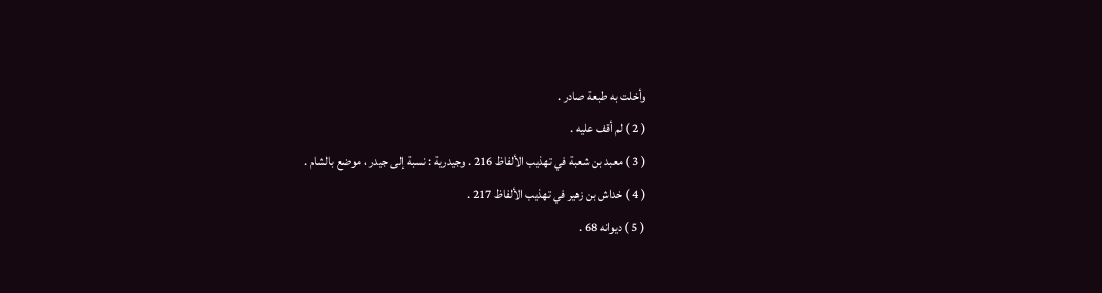وأخلت به طبعة صادر .
( 2 ) لم أقف عليه .
( 3 ) معبد بن شعبة في تهذيب الألفاظ 216 . وجيدرية : نسبة إلى جيدر ، موضع بالشام .
( 4 ) خداش بن زهير في تهذيب الألفاظ 217 .
( 5 ) ديوانه 68 .